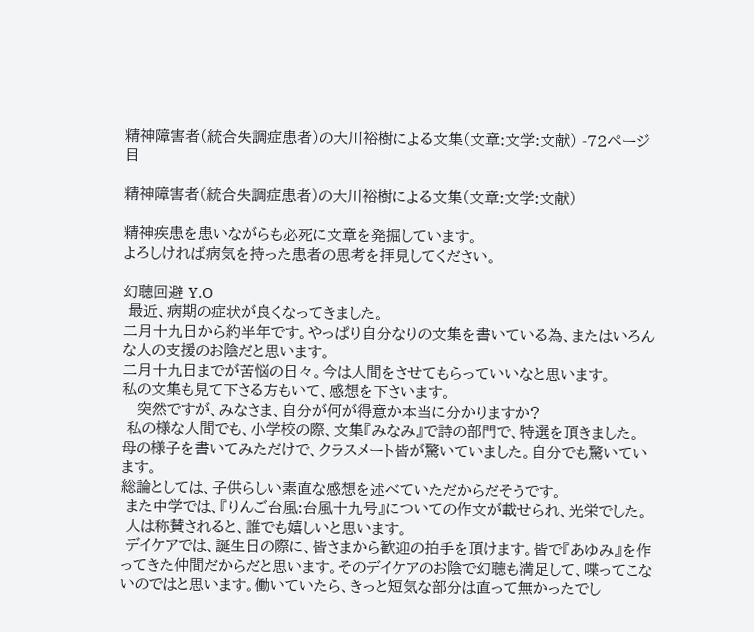精神障害者(統合失調症患者)の大川裕樹による文集(文章:文学:文献) -72ページ目

精神障害者(統合失調症患者)の大川裕樹による文集(文章:文学:文献)

精神疾患を患いながらも必死に文章を発掘しています。
よろしければ病気を持った患者の思考を拝見してください。

幻聴回避 Y.O
 最近、病期の症状が良くなってきました。
二月十九日から約半年です。やっぱり自分なりの文集を書いている為、またはいろんな人の支援のお陰だと思います。
二月十九日までが苦悩の日々。今は人間をさせてもらっていいなと思います。
私の文集も見て下さる方もいて、感想を下さいます。
   突然ですが、みなさま、自分が何が得意か本当に分かりますか?
 私の様な人間でも、小学校の際、文集『みなみ』で詩の部門で、特選を頂きました。
母の様子を書いてみただけで、クラスメート皆が驚いていました。自分でも驚いています。
総論としては、子供らしい素直な感想を述べていただからだそうです。
 また中学では、『りんご台風:台風十九号』についての作文が載せられ、光栄でした。
 人は称賛されると、誰でも嬉しいと思います。
 デイケアでは、誕生日の際に、皆さまから歓迎の拍手を頂けます。皆で『あゆみ』を作ってきた仲間だからだと思います。そのデイケアのお陰で幻聴も満足して、喋ってこないのではと思います。働いていたら、きっと短気な部分は直って無かったでし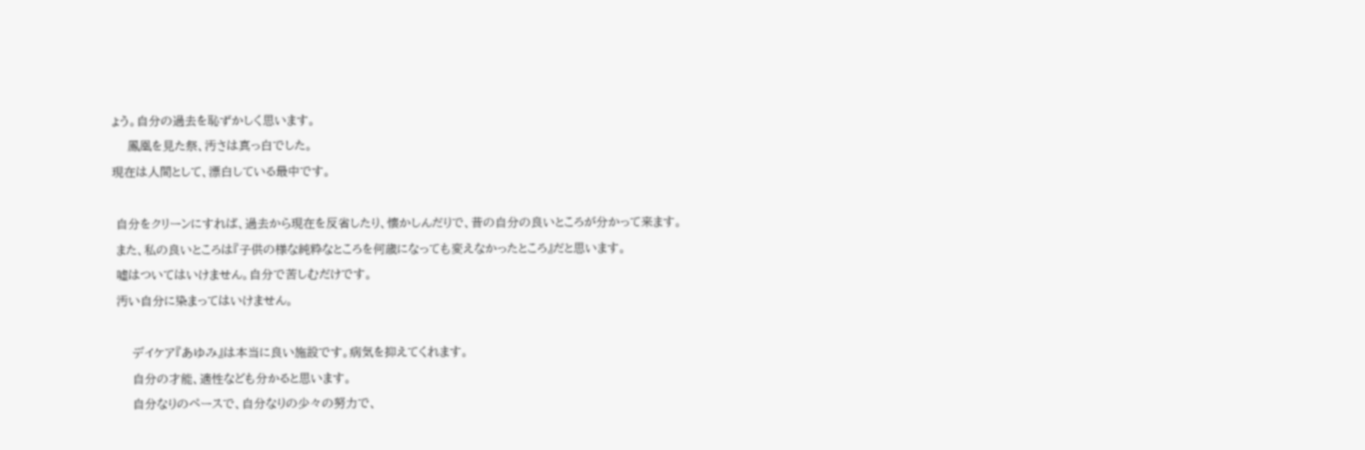ょう。自分の過去を恥ずかしく思います。
    鳳凰を見た祭、汚さは真っ白でした。
現在は人間として、漂白している最中です。

 自分をクリーンにすれば、過去から現在を反省したり、懐かしんだりで、昔の自分の良いところが分かって来ます。
 また、私の良いところは『子供の様な純粋なところを何歳になっても変えなかったところ』だと思います。
 嘘はついてはいけません。自分で苦しむだけです。
 汚い自分に染まってはいけません。

     デイケア『あゆみ』は本当に良い施設です。病気を抑えてくれます。
     自分の才能、適性なども分かると思います。
     自分なりのペースで、自分なりの少々の努力で、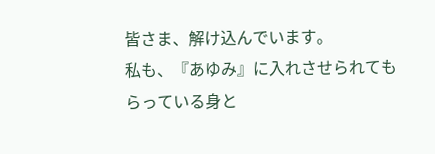皆さま、解け込んでいます。
私も、『あゆみ』に入れさせられてもらっている身と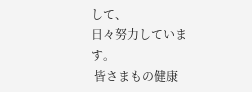して、
日々努力しています。
 皆さまもの健康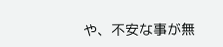や、不安な事が無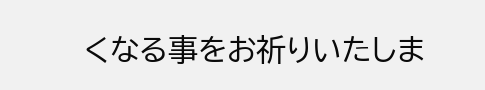くなる事をお祈りいたしま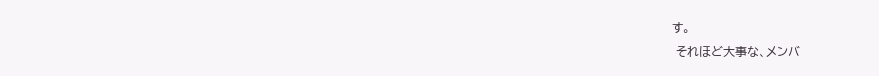す。
 それほど大事な、メンバ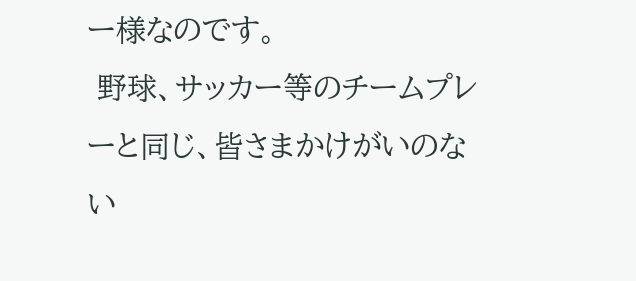ー様なのです。
 野球、サッカー等のチームプレーと同じ、皆さまかけがいのない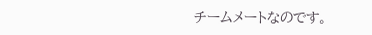チームメートなのです。